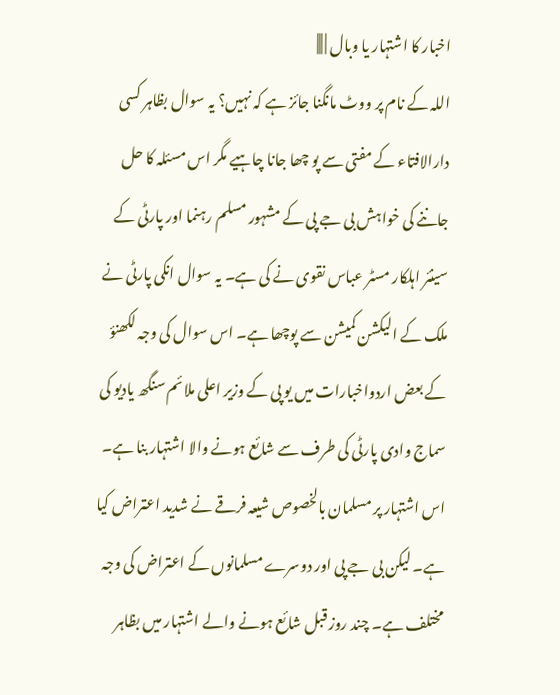اخبار کا اشتہار یا وبال | |||
اللہ کے نام پر ووٹ مانگنا جائز ہے کہ نہیں؟ یہ سوال بظاہر کسی دارالافتاء کے مفتی سے پو چھا جانا چاہیے مگر اس مسئلہ کا حل جاننے کی خواہش بی جے پی کے مشہور مسلم رہنما اور پارٹی کے سینئر اہلکار مسٹر عباس نقوی نے کی ہے۔ یہ سوال انکی پارٹی نے ملک کے الیکشن کمیشن سے پوچھا ہے۔ اس سوال کی وجہ لکھنؤ کے بعض اردواخبارات میں یو پی کے وزیر اعلی ملائم سنگھ یادیو کی سماج وادی پارٹی کی طرف سے شائع ہونے والا اشتہار بنا ہے۔ اس اشتہار پر مسلمان بالخصوص شیعہ فرقے نے شدید اعتراض کیا ہے۔ لیکن بی جے پی اور دوسرے مسلمانوں کے اعتراض کی وجہ مختلف ہے۔ چند روز قبل شائع ہونے والے اشتہار میں بظاہر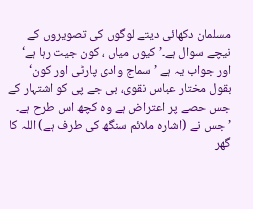مسلمان دکھائی دیتے لوگوں کی تصویروں کے نیچے سوال ہے۔’ کیوں میاں ، کون جیت رہا ہے‘ اور جواب یہ ہے ’سماج وادی پارٹی اور کون‘ بقول مختار عباس نقوی، بی جے پی کو اشتہار کے جس حصے پر اعتراض ہے وہ کچھ اس طرح ہے۔ ’جس نے (اشارہ ملائم سنگھ کی طرف ہے) اللہ کا گھر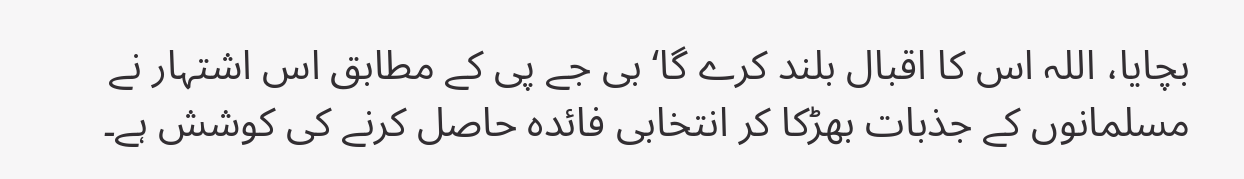بچایا، اللہ اس کا اقبال بلند کرے گا‘ بی جے پی کے مطابق اس اشتہار نے مسلمانوں کے جذبات بھڑکا کر انتخابی فائدہ حاصل کرنے کی کوشش ہے۔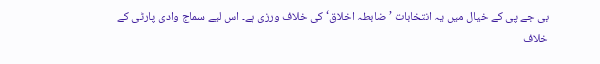بی جے پی کے خیال میں یہ انتخابات ’ضابطہ اخلاق‘ کی خلاف ورزی ہے۔ اس لیے سماج وادی پارٹی کے خلاف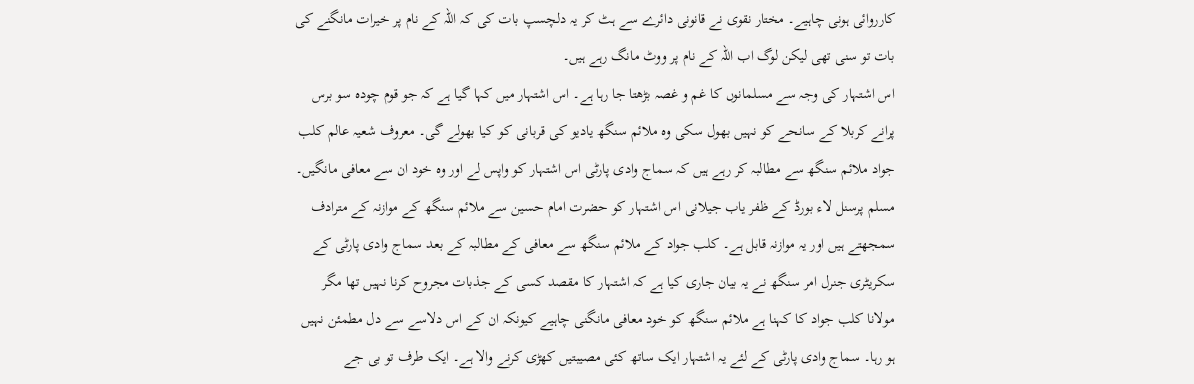کارروائی ہونی چاہیے۔ مختار نقوی نے قانونی دائرے سے ہٹ کر یہ دلچسپ بات کی کہ اللہ کے نام پر خیرات مانگنے کی بات تو سنی تھی لیکن لوگ اب اللہ کے نام پر ووٹ مانگ رہے ہیں۔
اس اشتہار کی وجہ سے مسلمانوں کا غم و غصہ بڑھتا جا رہا ہے۔ اس اشتہار میں کہا گیا ہے کہ جو قوم چودہ سو برس پرانے کربلا کے سانحے کو نہیں بھول سکی وہ ملائم سنگھ یادیو کی قربانی کو کیا بھولے گی۔ معروف شعیہ عالم کلب جواد ملائم سنگھ سے مطالبہ کر رہے ہیں کہ سماج وادی پارٹی اس اشتہار کو واپس لے اور وہ خود ان سے معافی مانگیں۔ مسلم پرسنل لاء بورڈ کے ظفر یاب جیلانی اس اشتہار کو حضرت امام حسین سے ملائم سنگھ کے موازنہ کے مترادف سمجھتے ہیں اور یہ موازنہ قابل ہے۔ کلب جواد کے ملائم سنگھ سے معافی کے مطالبہ کے بعد سماج وادی پارٹی کے سکریٹری جنرل امر سنگھ نے یہ بیان جاری کیا ہے کہ اشتہار کا مقصد کسی کے جذبات مجروح کرنا نہیں تھا مگر مولانا کلب جواد کا کہنا ہے ملائم سنگھ کو خود معافی مانگنی چاہیے کیونکہ ان کے اس دلاسے سے دل مطمئن نہیں ہو رہا۔ سماج وادی پارٹی کے لئے یہ اشتہار ایک ساتھ کئی مصیبتیں کھڑی کرنے والا ہے۔ ایک طرف تو بی جے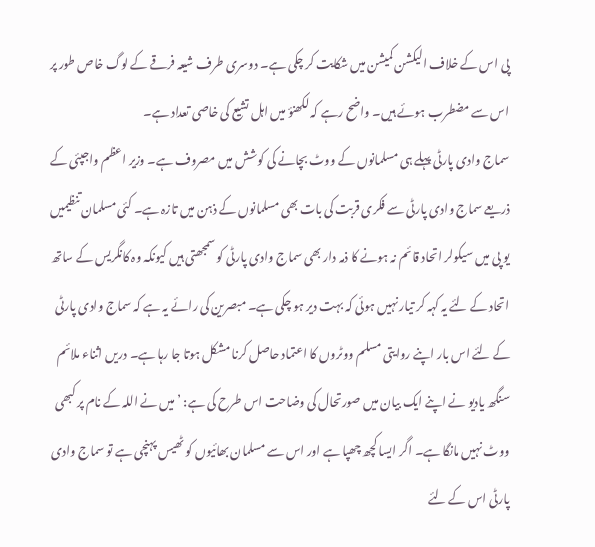پی اس کے خلاف الیکشن کمیشن میں شکایت کر چکی ہے۔ دوسری طرف شیعہ فرقے کے لوگ خاص طور پر اس سے مضطرب ہوئے ہیں۔ واضح رہے کہ لکھنؤ میں اہل تشیع کی خاصی تعداد ہے۔
سماج وادی پارٹی پہلے ہی مسلمانوں کے ووٹ بچانے کی کوشش میں مصروف ہے۔ وزیر اعظم واجپئی کے ذریعے سماج وادی پارٹی سے فکری قربت کی بات بھی مسلمانوں کے ذہن میں تازہ ہے۔ کئی مسلمان تنظیمیں یو پی میں سیکولر اتحاد قائم نہ ہونے کا ذمہ دار بھی سماج وادی پارٹی کو سمجھتی ہیں کیونکہ وہ کانگریس کے ساتھ اتحاد کے لئے یہ کہہ کر تیار نہیں ہوئی کہ بہت دیر ہو چکی ہے۔ مبصرین کی رائے یہ ہے کہ سماج وادی پارٹی کے لئے اس بار اپنے روایتی مسلم ووٹروں کا اعتماد حاصل کرنا مشکل ہوتا جا رہا ہے۔ دریں اثناء ملائم سنگھ یادیو نے اپنے ایک بیان میں صورتحال کی وضاحت اس طرح کی ہے: ’ میں نے اللہ کے نام پر کبھی ووٹ نہیں مانگا ہے۔ اگر ایسا کچھ چھپا ہے اور اس سے مسلمان بھائیوں کو ٹھیس پہنچی ہے تو سماج وادی پارٹی اس کے لئے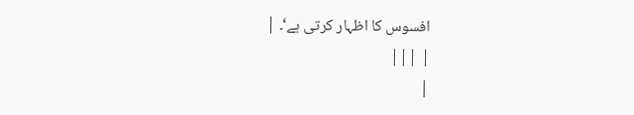افسوس کا اظہار کرتی ہے‘۔ |
| |||
|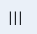|||